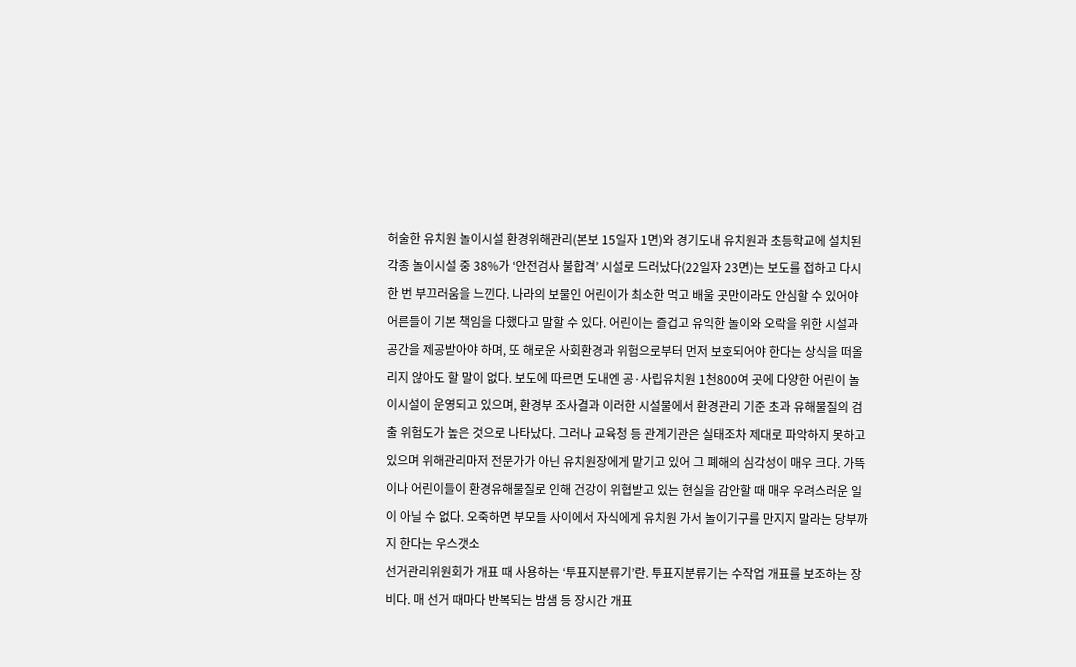허술한 유치원 놀이시설 환경위해관리(본보 15일자 1면)와 경기도내 유치원과 초등학교에 설치된 각종 놀이시설 중 38%가 ‘안전검사 불합격’ 시설로 드러났다(22일자 23면)는 보도를 접하고 다시 한 번 부끄러움을 느낀다. 나라의 보물인 어린이가 최소한 먹고 배울 곳만이라도 안심할 수 있어야 어른들이 기본 책임을 다했다고 말할 수 있다. 어린이는 즐겁고 유익한 놀이와 오락을 위한 시설과 공간을 제공받아야 하며, 또 해로운 사회환경과 위험으로부터 먼저 보호되어야 한다는 상식을 떠올리지 않아도 할 말이 없다. 보도에 따르면 도내엔 공·사립유치원 1천800여 곳에 다양한 어린이 놀이시설이 운영되고 있으며, 환경부 조사결과 이러한 시설물에서 환경관리 기준 초과 유해물질의 검출 위험도가 높은 것으로 나타났다. 그러나 교육청 등 관계기관은 실태조차 제대로 파악하지 못하고 있으며 위해관리마저 전문가가 아닌 유치원장에게 맡기고 있어 그 폐해의 심각성이 매우 크다. 가뜩이나 어린이들이 환경유해물질로 인해 건강이 위협받고 있는 현실을 감안할 때 매우 우려스러운 일이 아닐 수 없다. 오죽하면 부모들 사이에서 자식에게 유치원 가서 놀이기구를 만지지 말라는 당부까지 한다는 우스갯소
선거관리위원회가 개표 때 사용하는 ‘투표지분류기’란. 투표지분류기는 수작업 개표를 보조하는 장비다. 매 선거 때마다 반복되는 밤샘 등 장시간 개표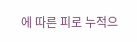에 따른 피로 누적으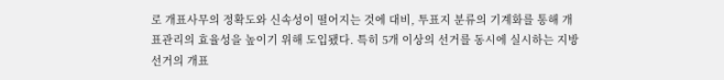로 개표사무의 정확도와 신속성이 떨어지는 것에 대비, 투표지 분류의 기계화를 통해 개표관리의 효율성을 높이기 위해 도입됐다. 특히 5개 이상의 선거를 동시에 실시하는 지방선거의 개표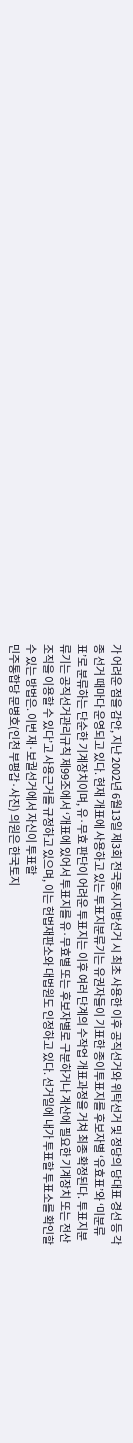가 어려운 점을 감안, 지난 2002년 6월13일 제3회 전국동시지방선거 시 최초 사용한 이후 공직선거와 위탁선거 및 정당의 당대표 경선 등 각종 선거 때마다 운영되고 있다. 현재 개표에 사용하고 있는 투표지분류기는 유권자들이 기표한 종이투표지를 후보자별 ‘유효표’와 ‘미분류표’로 분류하는 단순한 기계장치이며, 유·무효 판단이 어려운 투표지는 이후 여러 단계의 수작업 개표과정을 거쳐 최종 확정된다. 투표지분류기는 공직선거관리규칙 제99조에서 ‘개표에 있어서 투표지를 유·무효별 또는 후보자별로 구분하거나 계산에 필요한 기계장치 또는 전산조직을 이용할 수 있다’고 사용근거를 규정하고 있으며, 이는 헌법재판소와 대법원도 인정하고 있다. 선거일에 내가 투표할 투표소를 확인할 수 있는 방법은. 이번 재·보궐선거에서 자신이 투표할
민주통합당 문병호(인천 부평갑·사진) 의원은 한국토지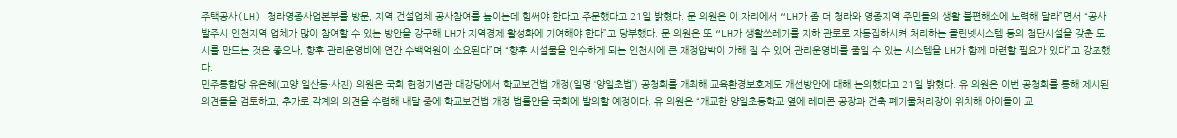주택공사(LH) 청라영종사업본부를 방문, 지역 건설업체 공사참여를 높이는데 힘써야 한다고 주문했다고 21일 밝혔다. 문 의원은 이 자리에서 “LH가 좀 더 청라와 영종지역 주민들의 생활 불편해소에 노력해 달라”면서 “공사발주시 인천지역 업체가 많이 참여할 수 있는 방안을 강구해 LH가 지역경제 활성화에 기여해야 한다”고 당부했다. 문 의원은 또 “LH가 생활쓰레기를 지하 관로로 자동집하시켜 처리하는 클린넷시스템 등의 첨단시설을 갖춘 도시를 만드는 것은 좋으나, 향후 관리운영비에 연간 수백억원이 소요된다”며 “향후 시설물을 인수하게 되는 인천시에 큰 재정압박이 가해 질 수 있어 관리운영비를 줄일 수 있는 시스템을 LH가 함께 마련할 필요가 있다”고 강조했다.
민주통합당 유은혜(고양 일산동·사진) 의원은 국회 헌정기념관 대강당에서 학교보건법 개정(일명 ‘양일초법’) 공청회를 개최해 교육환경보호제도 개선방안에 대해 논의했다고 21일 밝혔다. 유 의원은 이번 공청회를 통해 제시된 의견들을 검토하고, 추가로 각계의 의견을 수렴해 내달 중에 학교보건법 개정 법률안을 국회에 발의할 예정이다. 유 의원은 “개교한 양일초등학교 옆에 레미콘 공장과 건축 폐기물처리장이 위치해 아이들이 교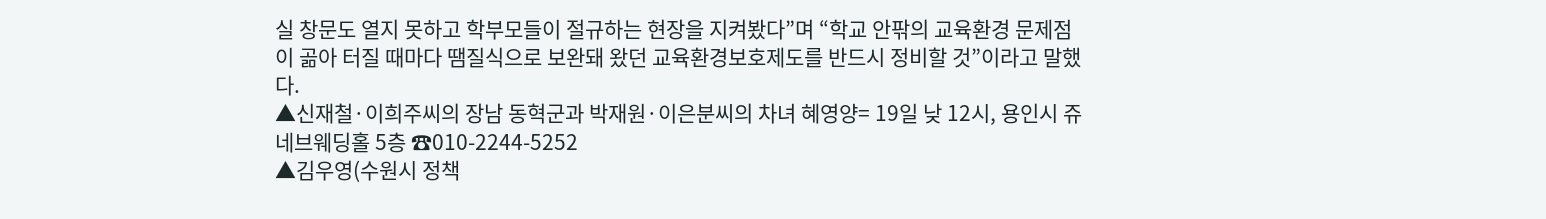실 창문도 열지 못하고 학부모들이 절규하는 현장을 지켜봤다”며 “학교 안팎의 교육환경 문제점이 곪아 터질 때마다 땜질식으로 보완돼 왔던 교육환경보호제도를 반드시 정비할 것”이라고 말했다.
▲신재철·이희주씨의 장남 동혁군과 박재원·이은분씨의 차녀 혜영양= 19일 낮 12시, 용인시 쥬네브웨딩홀 5층 ☎010-2244-5252
▲김우영(수원시 정책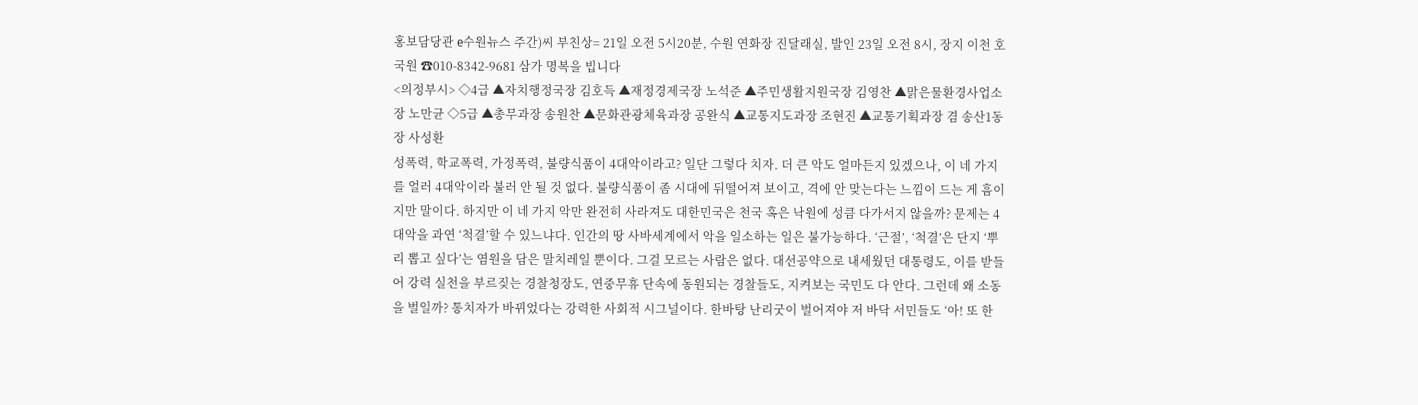홍보담당관 e수원뉴스 주간)씨 부친상= 21일 오전 5시20분, 수원 연화장 진달래실, 발인 23일 오전 8시, 장지 이천 호국원 ☎010-8342-9681 삼가 명복을 빕니다
<의정부시> ◇4급 ▲자치행정국장 김호득 ▲재정경제국장 노석준 ▲주민생활지원국장 김영찬 ▲맑은물환경사업소장 노만균 ◇5급 ▲총무과장 송원찬 ▲문화관광체육과장 공완식 ▲교통지도과장 조현진 ▲교통기획과장 겸 송산1동장 사성환
성폭력, 학교폭력, 가정폭력, 불량식품이 4대악이라고? 일단 그렇다 치자. 더 큰 악도 얼마든지 있겠으나, 이 네 가지를 얼러 4대악이라 불러 안 될 것 없다. 불량식품이 좀 시대에 뒤떨어져 보이고, 격에 안 맞는다는 느낌이 드는 게 흠이지만 말이다. 하지만 이 네 가지 악만 완전히 사라져도 대한민국은 천국 혹은 낙원에 성큼 다가서지 않을까? 문제는 4대악을 과연 ‘척결’할 수 있느냐다. 인간의 땅 사바세계에서 악을 일소하는 일은 불가능하다. ‘근절’, ‘척결’은 단지 ‘뿌리 뽑고 싶다’는 염원을 담은 말치레일 뿐이다. 그걸 모르는 사람은 없다. 대선공약으로 내세웠던 대통령도, 이를 받들어 강력 실천을 부르짖는 경찰청장도, 연중무휴 단속에 동원되는 경찰들도, 지켜보는 국민도 다 안다. 그런데 왜 소동을 벌일까? 통치자가 바뀌었다는 강력한 사회적 시그널이다. 한바탕 난리굿이 벌어져야 저 바닥 서민들도 ‘아! 또 한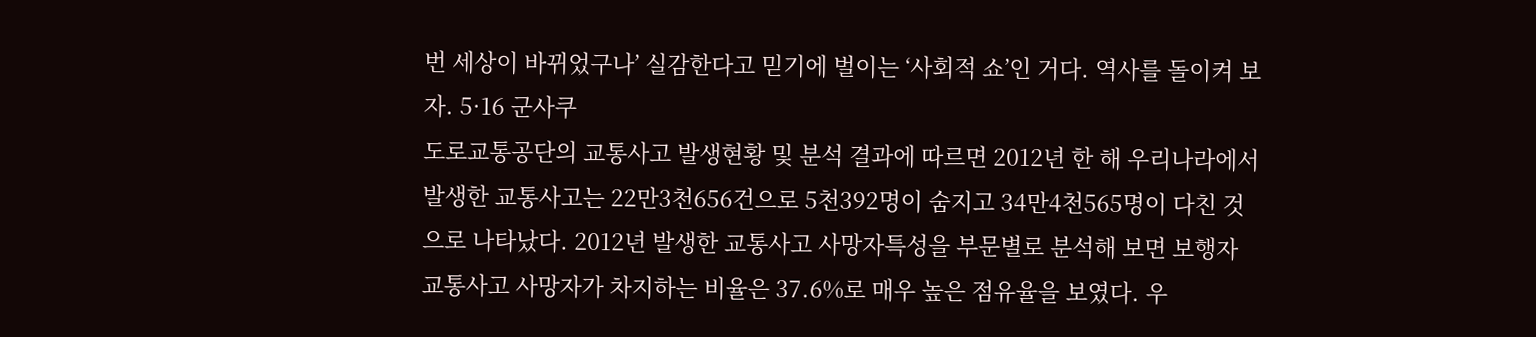번 세상이 바뀌었구나’ 실감한다고 믿기에 벌이는 ‘사회적 쇼’인 거다. 역사를 돌이켜 보자. 5·16 군사쿠
도로교통공단의 교통사고 발생현황 및 분석 결과에 따르면 2012년 한 해 우리나라에서 발생한 교통사고는 22만3천656건으로 5천392명이 숨지고 34만4천565명이 다친 것으로 나타났다. 2012년 발생한 교통사고 사망자특성을 부문별로 분석해 보면 보행자 교통사고 사망자가 차지하는 비율은 37.6%로 매우 높은 점유율을 보였다. 우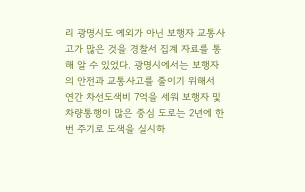리 광명시도 예외가 아닌 보행자 교통사고가 많은 것을 경찰서 집계 자료를 통해 알 수 있었다. 광명시에서는 보행자의 안전과 교통사고를 줄이기 위해서 연간 차선도색비 7억을 세워 보행자 및 차량통행이 많은 중심 도로는 2년에 한 번 주기로 도색을 실시하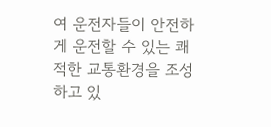여 운전자들이 안전하게 운전할 수 있는 쾌적한 교통환경을 조성하고 있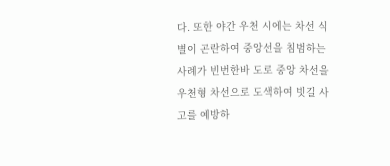다. 또한 야간 우천 시에는 차선 식별이 곤란하여 중앙선을 침범하는 사례가 빈번한바 도로 중앙 차선을 우천형 차선으로 도색하여 빗길 사고를 예방하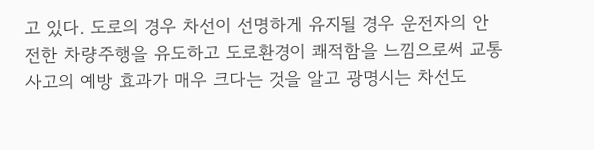고 있다. 도로의 경우 차선이 선명하게 유지될 경우 운전자의 안전한 차량주행을 유도하고 도로환경이 쾌적함을 느낌으로써 교통사고의 예방 효과가 매우 크다는 것을 알고 광명시는 차선도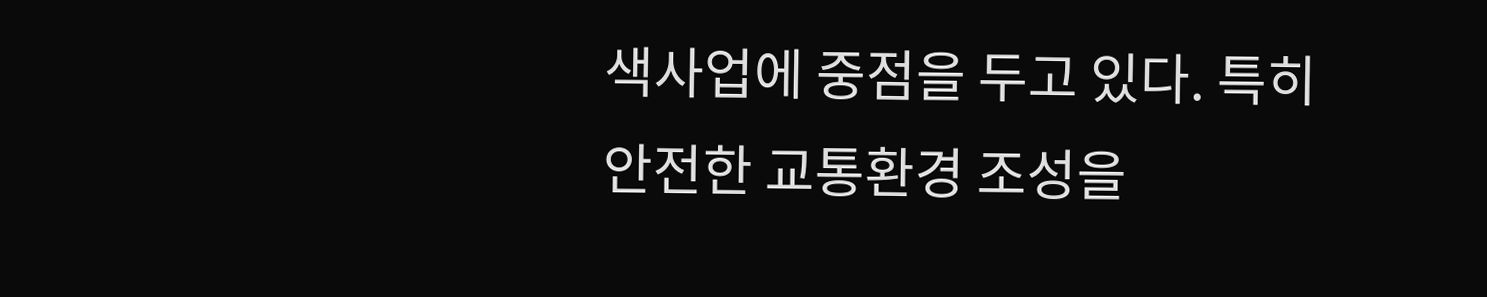색사업에 중점을 두고 있다. 특히 안전한 교통환경 조성을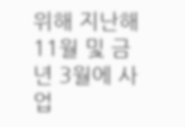위해 지난해 11월 및 금년 3월에 사업